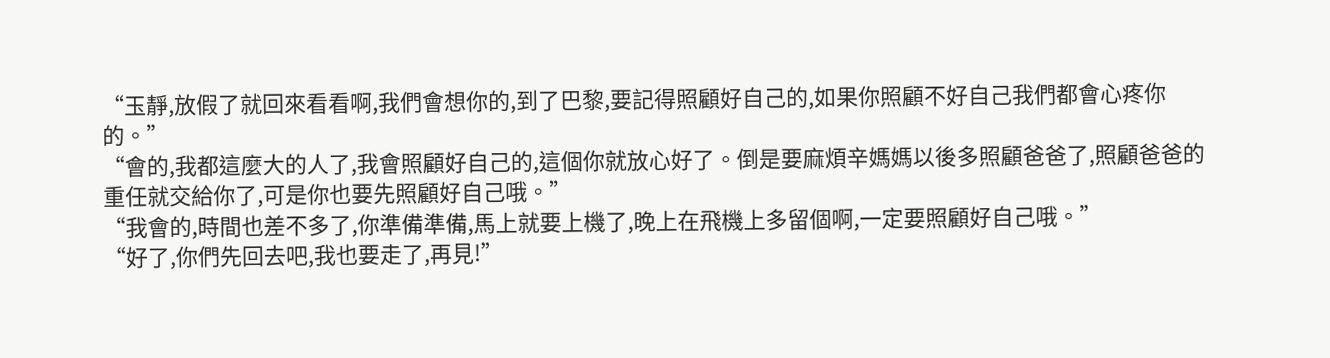“玉靜,放假了就回來看看啊,我們會想你的,到了巴黎,要記得照顧好自己的,如果你照顧不好自己我們都會心疼你的。”
“會的,我都這麼大的人了,我會照顧好自己的,這個你就放心好了。倒是要麻煩辛媽媽以後多照顧爸爸了,照顧爸爸的重任就交給你了,可是你也要先照顧好自己哦。”
“我會的,時間也差不多了,你準備準備,馬上就要上機了,晚上在飛機上多留個啊,一定要照顧好自己哦。”
“好了,你們先回去吧,我也要走了,再見!”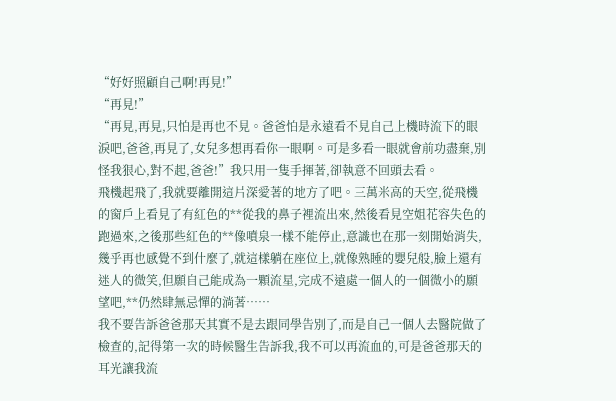“好好照顧自己啊!再見!”
“再見!”
“再見,再見,只怕是再也不見。爸爸怕是永遠看不見自己上機時流下的眼淚吧,爸爸,再見了,女兒多想再看你一眼啊。可是多看一眼就會前功盡棄,別怪我狠心,對不起,爸爸!”我只用一隻手揮著,卻執意不回頭去看。
飛機起飛了,我就要離開這片深愛著的地方了吧。三萬米高的天空,從飛機的窗戶上看見了有紅色的**從我的鼻子裡流出來,然後看見空姐花容失色的跑過來,之後那些紅色的**像噴泉一樣不能停止,意識也在那一刻開始消失,幾乎再也感覺不到什麼了,就這樣躺在座位上,就像熟睡的嬰兒般,臉上還有迷人的微笑,但願自己能成為一顆流星,完成不遠處一個人的一個微小的願望吧,**仍然肆無忌憚的淌著……
我不要告訴爸爸那天其實不是去跟同學告別了,而是自己一個人去醫院做了檢查的,記得第一次的時候醫生告訴我,我不可以再流血的,可是爸爸那天的耳光讓我流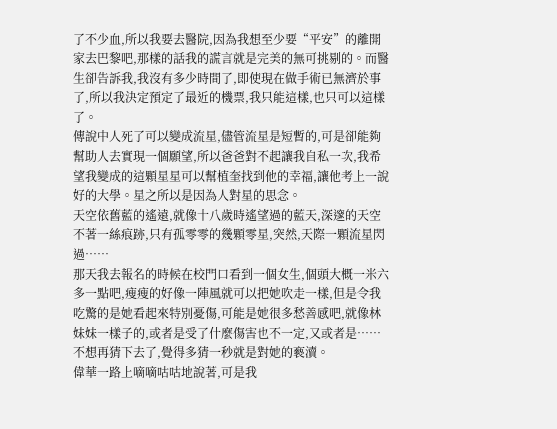了不少血,所以我要去醫院,因為我想至少要“平安”的離開家去巴黎吧,那樣的話我的謊言就是完美的無可挑剔的。而醫生卻告訴我,我沒有多少時間了,即使現在做手術已無濟於事了,所以我決定預定了最近的機票,我只能這樣,也只可以這樣了。
傳說中人死了可以變成流星,儘管流星是短暫的,可是卻能夠幫助人去實現一個願望,所以爸爸對不起讓我自私一次,我希望我變成的這顆星星可以幫植奎找到他的幸福,讓他考上一說好的大學。星之所以是因為人對星的思念。
天空依舊藍的遙遠,就像十八歲時遙望過的藍天,深邃的天空不著一絲痕跡,只有孤零零的幾顆零星,突然,天際一顆流星閃過……
那天我去報名的時候在校門口看到一個女生,個頭大概一米六多一點吧,瘦瘦的好像一陣風就可以把她吹走一樣,但是令我吃驚的是她看起來特別憂傷,可能是她很多愁善感吧,就像林妹妹一樣子的,或者是受了什麼傷害也不一定,又或者是……不想再猜下去了,覺得多猜一秒就是對她的褻瀆。
偉華一路上嘀嘀咕咕地說著,可是我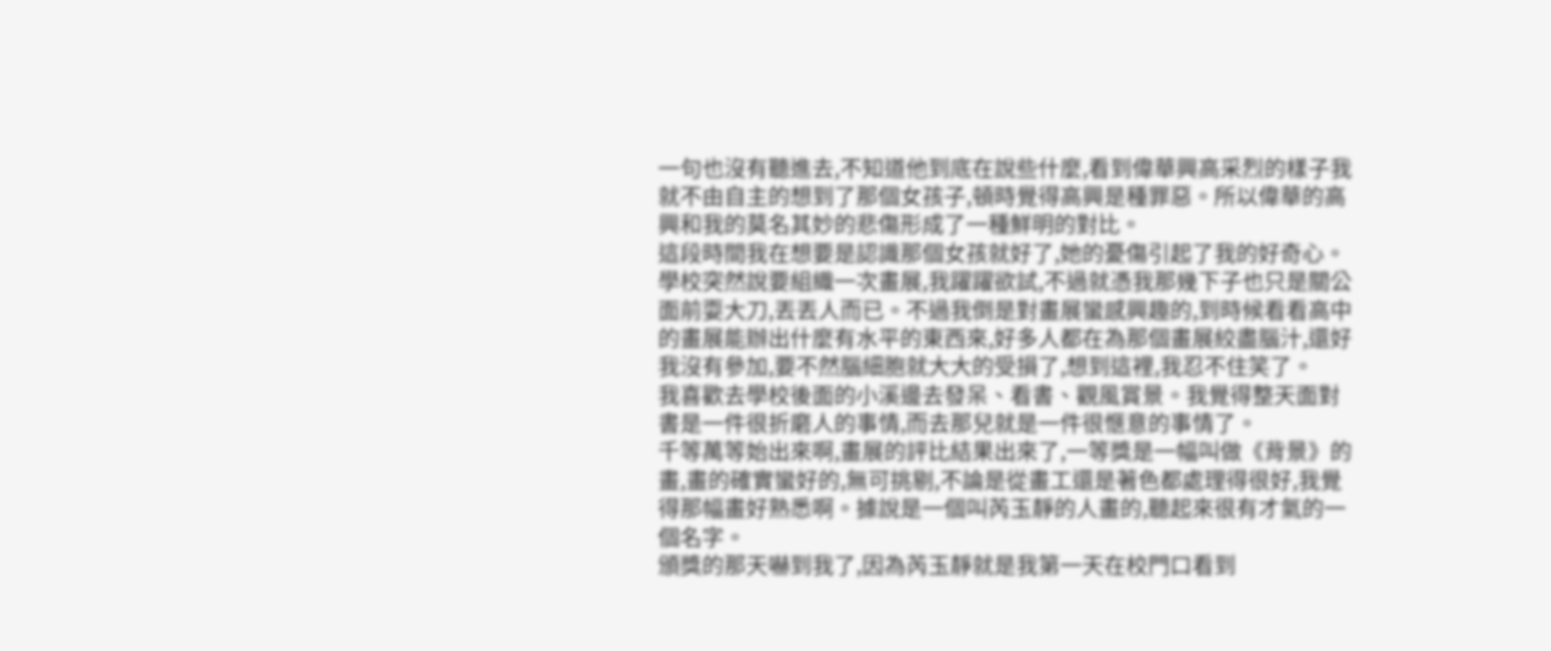一句也沒有聽進去,不知道他到底在說些什麼,看到偉華興高采烈的樣子我就不由自主的想到了那個女孩子,頓時覺得高興是種罪惡。所以偉華的高興和我的莫名其妙的悲傷形成了一種鮮明的對比。
這段時間我在想要是認識那個女孩就好了,她的憂傷引起了我的好奇心。學校突然說要組織一次畫展,我躍躍欲試,不過就憑我那幾下子也只是關公面前耍大刀,丟丟人而已。不過我倒是對畫展蠻感興趣的,到時候看看高中的畫展能辦出什麼有水平的東西來,好多人都在為那個畫展絞盡腦汁,還好我沒有參加,要不然腦細胞就大大的受損了,想到這裡,我忍不住笑了。
我喜歡去學校後面的小溪邊去發呆、看書、觀風賞景。我覺得整天面對書是一件很折磨人的事情,而去那兒就是一件很愜意的事情了。
千等萬等始出來啊,畫展的評比結果出來了,一等獎是一幅叫做《背景》的畫,畫的確實蠻好的,無可挑剔,不論是從畫工還是著色都處理得很好,我覺得那幅畫好熟悉啊。據說是一個叫芮玉靜的人畫的,聽起來很有才氣的一個名字。
頒獎的那天嚇到我了,因為芮玉靜就是我第一天在校門口看到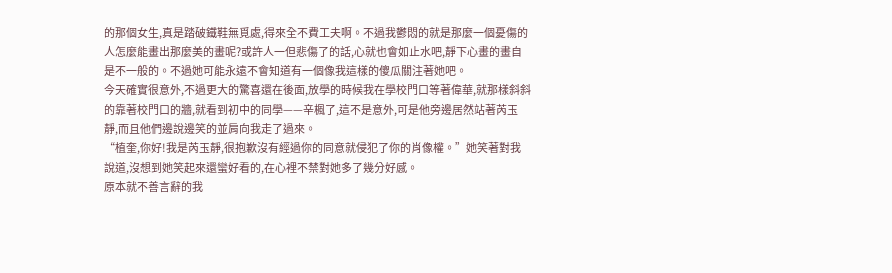的那個女生,真是踏破鐵鞋無覓處,得來全不費工夫啊。不過我鬱悶的就是那麼一個憂傷的人怎麼能畫出那麼美的畫呢?或許人一但悲傷了的話,心就也會如止水吧,靜下心畫的畫自是不一般的。不過她可能永遠不會知道有一個像我這樣的傻瓜關注著她吧。
今天確實很意外,不過更大的驚喜還在後面,放學的時候我在學校門口等著偉華,就那樣斜斜的靠著校門口的牆,就看到初中的同學——辛楓了,這不是意外,可是他旁邊居然站著芮玉靜,而且他們邊說邊笑的並肩向我走了過來。
“植奎,你好!我是芮玉靜,很抱歉沒有經過你的同意就侵犯了你的肖像權。”她笑著對我說道,沒想到她笑起來還蠻好看的,在心裡不禁對她多了幾分好感。
原本就不善言辭的我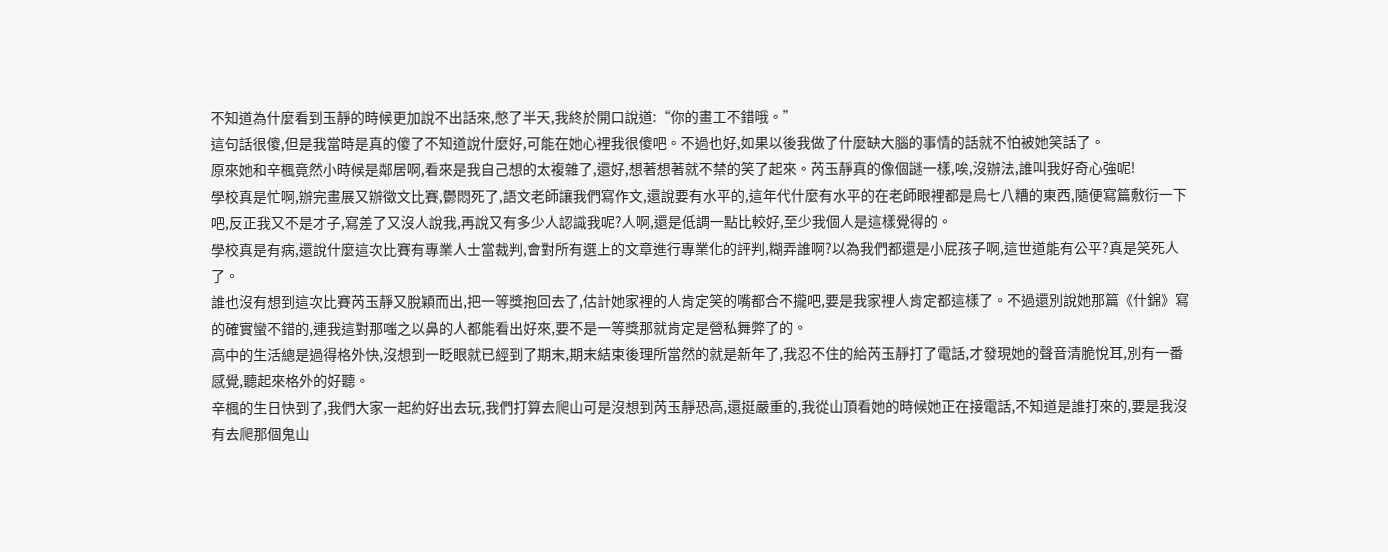不知道為什麼看到玉靜的時候更加說不出話來,憋了半天,我終於開口說道:“你的畫工不錯哦。”
這句話很傻,但是我當時是真的傻了不知道說什麼好,可能在她心裡我很傻吧。不過也好,如果以後我做了什麼缺大腦的事情的話就不怕被她笑話了。
原來她和辛楓竟然小時候是鄰居啊,看來是我自己想的太複雜了,還好,想著想著就不禁的笑了起來。芮玉靜真的像個謎一樣,唉,沒辦法,誰叫我好奇心強呢!
學校真是忙啊,辦完畫展又辦徵文比賽,鬱悶死了,語文老師讓我們寫作文,還說要有水平的,這年代什麼有水平的在老師眼裡都是烏七八糟的東西,隨便寫篇敷衍一下吧,反正我又不是才子,寫差了又沒人說我,再說又有多少人認識我呢?人啊,還是低調一點比較好,至少我個人是這樣覺得的。
學校真是有病,還說什麼這次比賽有專業人士當裁判,會對所有選上的文章進行專業化的評判,糊弄誰啊?以為我們都還是小屁孩子啊,這世道能有公平?真是笑死人了。
誰也沒有想到這次比賽芮玉靜又脫穎而出,把一等獎抱回去了,估計她家裡的人肯定笑的嘴都合不攏吧,要是我家裡人肯定都這樣了。不過還別說她那篇《什錦》寫的確實蠻不錯的,連我這對那嗤之以鼻的人都能看出好來,要不是一等獎那就肯定是營私舞弊了的。
高中的生活總是過得格外快,沒想到一眨眼就已經到了期末,期末結束後理所當然的就是新年了,我忍不住的給芮玉靜打了電話,才發現她的聲音清脆悅耳,別有一番感覺,聽起來格外的好聽。
辛楓的生日快到了,我們大家一起約好出去玩,我們打算去爬山可是沒想到芮玉靜恐高,還挺嚴重的,我從山頂看她的時候她正在接電話,不知道是誰打來的,要是我沒有去爬那個鬼山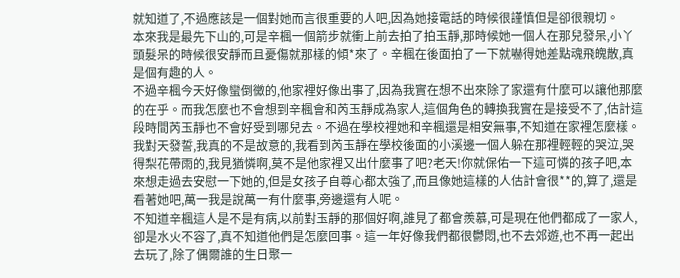就知道了,不過應該是一個對她而言很重要的人吧,因為她接電話的時候很謹慎但是卻很親切。
本來我是最先下山的,可是辛楓一個箭步就衝上前去拍了拍玉靜,那時候她一個人在那兒發呆,小丫頭髮呆的時候很安靜而且憂傷就那樣的傾*來了。辛楓在後面拍了一下就嚇得她差點魂飛魄散,真是個有趣的人。
不過辛楓今天好像蠻倒黴的,他家裡好像出事了,因為我實在想不出來除了家還有什麼可以讓他那麼的在乎。而我怎麼也不會想到辛楓會和芮玉靜成為家人,這個角色的轉換我實在是接受不了,估計這段時間芮玉靜也不會好受到哪兒去。不過在學校裡她和辛楓還是相安無事,不知道在家裡怎麼樣。
我對天發誓,我真的不是故意的,我看到芮玉靜在學校後面的小溪邊一個人躲在那裡輕輕的哭泣,哭得梨花帶雨的,我見猶憐啊,莫不是他家裡又出什麼事了吧?老天!你就保佑一下這可憐的孩子吧,本來想走過去安慰一下她的,但是女孩子自尊心都太強了,而且像她這樣的人估計會很**的,算了,還是看著她吧,萬一我是說萬一有什麼事,旁邊還有人呢。
不知道辛楓這人是不是有病,以前對玉靜的那個好啊,誰見了都會羨慕,可是現在他們都成了一家人,卻是水火不容了,真不知道他們是怎麼回事。這一年好像我們都很鬱悶,也不去郊遊,也不再一起出去玩了,除了偶爾誰的生日聚一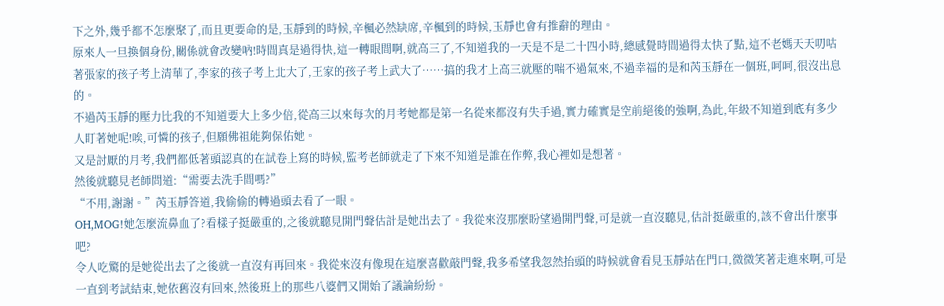下之外,幾乎都不怎麼聚了,而且更要命的是,玉靜到的時候,辛楓必然缺席,辛楓到的時候,玉靜也會有推辭的理由。
原來人一旦換個身份,關係就會改變吶!時間真是過得快,這一轉眼間啊,就高三了,不知道我的一天是不是二十四小時,總感覺時間過得太快了點,這不老媽天天叨咕著張家的孩子考上清華了,李家的孩子考上北大了,王家的孩子考上武大了……搞的我才上高三就壓的喘不過氣來,不過幸福的是和芮玉靜在一個班,呵呵,很沒出息的。
不過芮玉靜的壓力比我的不知道要大上多少倍,從高三以來每次的月考她都是第一名從來都沒有失手過,實力確實是空前絕後的強啊,為此,年級不知道到底有多少人盯著她呢!唉,可憐的孩子,但願佛祖能夠保佑她。
又是討厭的月考,我們都低著頭認真的在試卷上寫的時候,監考老師就走了下來不知道是誰在作弊,我心裡如是想著。
然後就聽見老師問道:“需要去洗手間嗎?”
“不用,謝謝。”芮玉靜答道,我偷偷的轉過頭去看了一眼。
OH,MOG!她怎麼流鼻血了?看樣子挺嚴重的,之後就聽見開門聲估計是她出去了。我從來沒那麼盼望過開門聲,可是就一直沒聽見,估計挺嚴重的,該不會出什麼事吧?
令人吃驚的是她從出去了之後就一直沒有再回來。我從來沒有像現在這麼喜歡敲門聲,我多希望我忽然抬頭的時候就會看見玉靜站在門口,微微笑著走進來啊,可是一直到考試結束,她依舊沒有回來,然後班上的那些八婆們又開始了議論紛紛。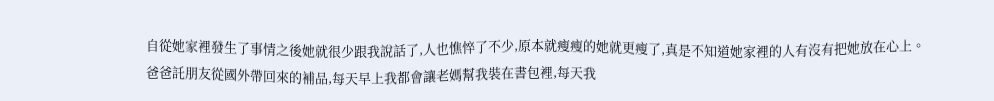自從她家裡發生了事情之後她就很少跟我說話了,人也憔悴了不少,原本就瘦瘦的她就更瘦了,真是不知道她家裡的人有沒有把她放在心上。
爸爸託朋友從國外帶回來的補品,每天早上我都會讓老媽幫我裝在書包裡,每天我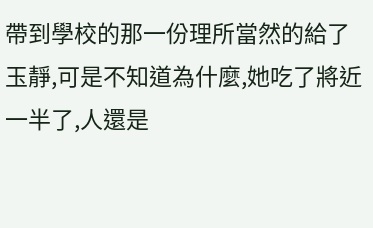帶到學校的那一份理所當然的給了玉靜,可是不知道為什麼,她吃了將近一半了,人還是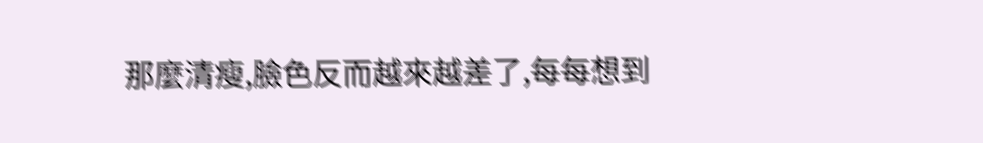那麼清瘦,臉色反而越來越差了,每每想到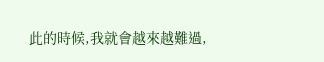此的時候,我就會越來越難過,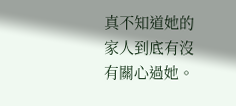真不知道她的家人到底有沒有關心過她。